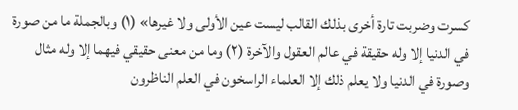كسرت وضربت تارة أخرى بذلك القالب ليست عين الأولى ولا غيرها» (١) وبالجملة ما من صورة في الدنيا إلا وله حقيقة في عالم العقول والآخرة (٢) وما من معنى حقيقي فيهما إلا وله مثال وصورة في الدنيا ولا يعلم ذلك إلا العلماء الراسخون في العلم الناظرون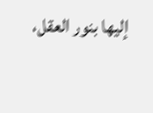إليها بنور العقل،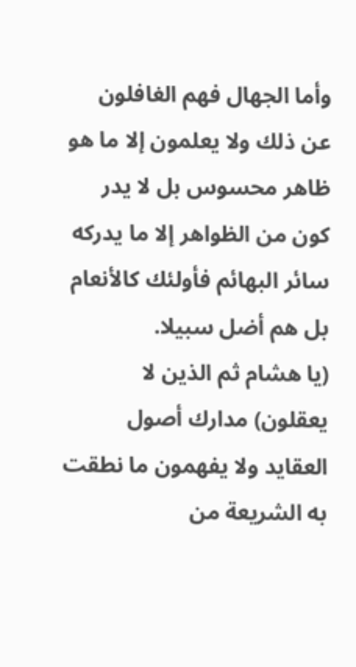وأما الجهال فهم الغافلون عن ذلك ولا يعلمون إلا ما هو ظاهر محسوس بل لا يدر كون من الظواهر إلا ما يدركه سائر البهائم فأولئك كالأنعام بل هم أضل سبيلا.
(يا هشام ثم الذين لا يعقلون) مدارك أصول العقايد ولا يفهمون ما نطقت به الشريعة من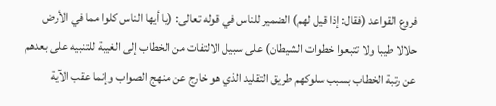فروع القواعد (فقال: إذا قيل لهم) الضمير للناس في قوله تعالى: (يا أيها الناس كلوا مما في الأرض حلالا طيبا ولا تتبعوا خطوات الشيطان) على سبيل الالتفات من الخطاب إلى الغيبة للتنبيه على بعدهم عن رتبة الخطاب بسبب سلوكهم طريق التقليد الذي هو خارج عن منهج الصواب وإنما عقب الآية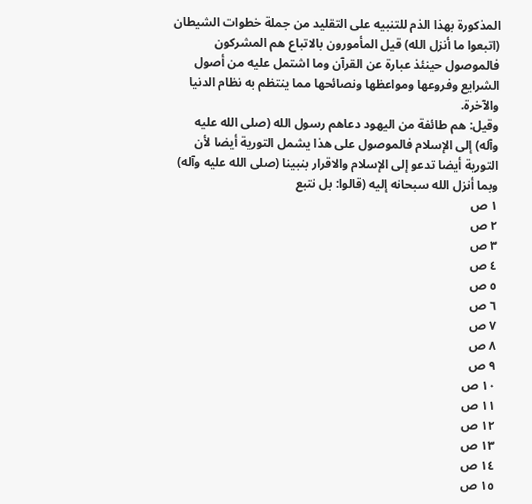المذكورة بهذا الذم للتنبيه على التقليد من جملة خطوات الشيطان (اتبعوا ما أنزل الله) قيل المأمورون بالاتباع هم المشركون فالموصول حينئذ عبارة عن القرآن وما اشتمل عليه من أصول الشرايع وفروعها ومواعظها ونصائحها مما ينتظم به نظام الدنيا والآخرة.
وقيل: هم طائفة من اليهود دعاهم رسول الله (صلى الله عليه وآله) إلى الإسلام فالموصول على هذا يشمل التورية أيضا لأن التورية أيضا تدعو إلى الإسلام والاقرار بنبينا (صلى الله عليه وآله) وبما أنزل الله سبحانه إليه (قالوا: بل نتبع
١ ص
٢ ص
٣ ص
٤ ص
٥ ص
٦ ص
٧ ص
٨ ص
٩ ص
١٠ ص
١١ ص
١٢ ص
١٣ ص
١٤ ص
١٥ ص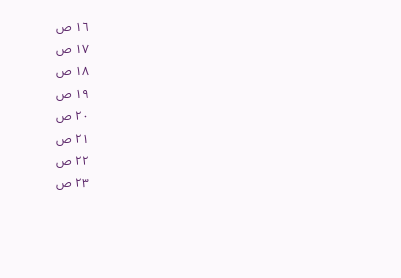١٦ ص
١٧ ص
١٨ ص
١٩ ص
٢٠ ص
٢١ ص
٢٢ ص
٢٣ ص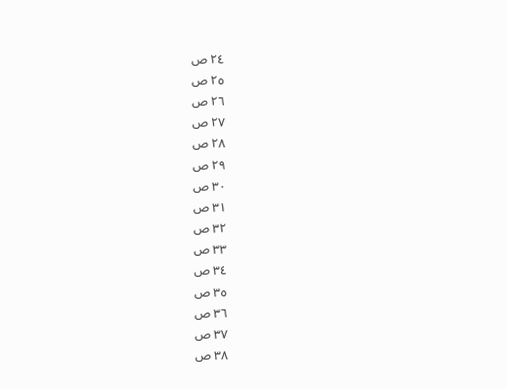٢٤ ص
٢٥ ص
٢٦ ص
٢٧ ص
٢٨ ص
٢٩ ص
٣٠ ص
٣١ ص
٣٢ ص
٣٣ ص
٣٤ ص
٣٥ ص
٣٦ ص
٣٧ ص
٣٨ ص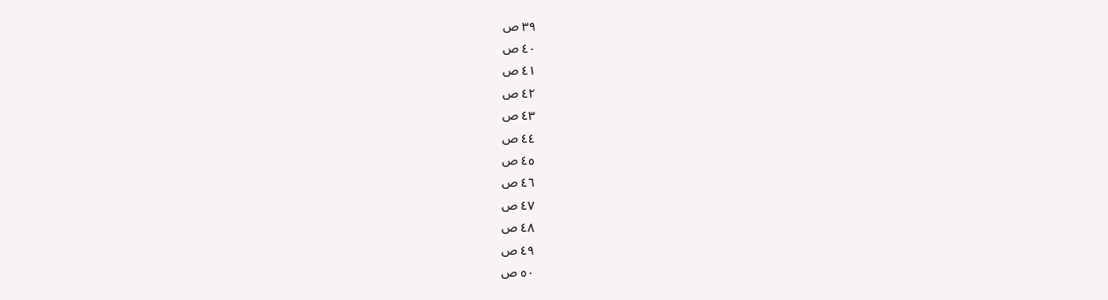٣٩ ص
٤٠ ص
٤١ ص
٤٢ ص
٤٣ ص
٤٤ ص
٤٥ ص
٤٦ ص
٤٧ ص
٤٨ ص
٤٩ ص
٥٠ ص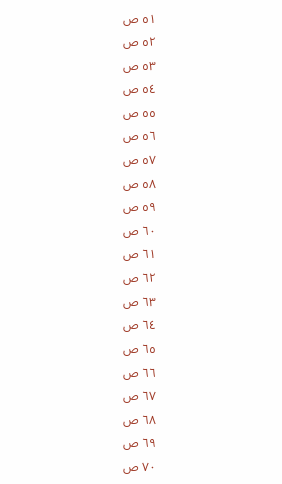٥١ ص
٥٢ ص
٥٣ ص
٥٤ ص
٥٥ ص
٥٦ ص
٥٧ ص
٥٨ ص
٥٩ ص
٦٠ ص
٦١ ص
٦٢ ص
٦٣ ص
٦٤ ص
٦٥ ص
٦٦ ص
٦٧ ص
٦٨ ص
٦٩ ص
٧٠ ص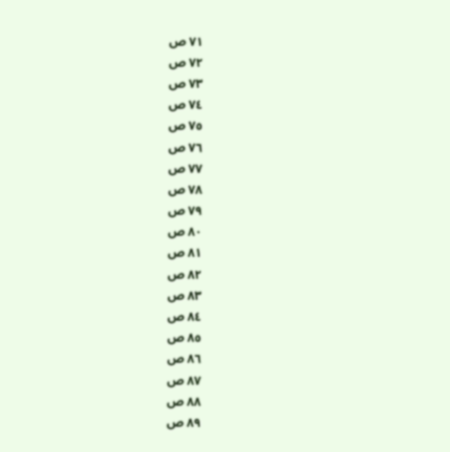٧١ ص
٧٢ ص
٧٣ ص
٧٤ ص
٧٥ ص
٧٦ ص
٧٧ ص
٧٨ ص
٧٩ ص
٨٠ ص
٨١ ص
٨٢ ص
٨٣ ص
٨٤ ص
٨٥ ص
٨٦ ص
٨٧ ص
٨٨ ص
٨٩ ص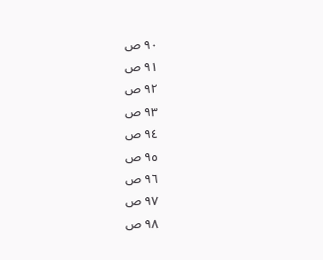٩٠ ص
٩١ ص
٩٢ ص
٩٣ ص
٩٤ ص
٩٥ ص
٩٦ ص
٩٧ ص
٩٨ ص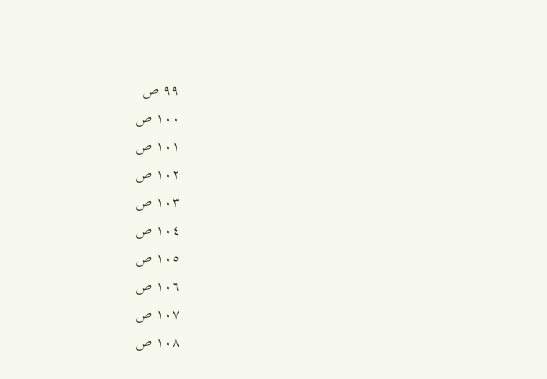٩٩ ص
١٠٠ ص
١٠١ ص
١٠٢ ص
١٠٣ ص
١٠٤ ص
١٠٥ ص
١٠٦ ص
١٠٧ ص
١٠٨ ص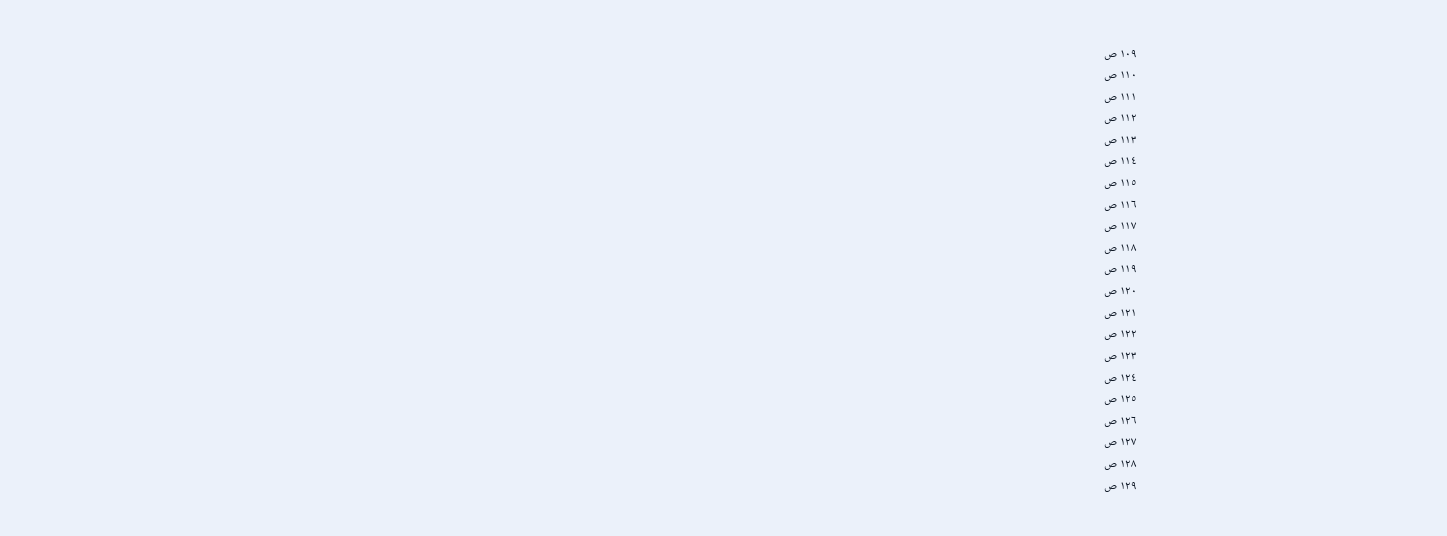١٠٩ ص
١١٠ ص
١١١ ص
١١٢ ص
١١٣ ص
١١٤ ص
١١٥ ص
١١٦ ص
١١٧ ص
١١٨ ص
١١٩ ص
١٢٠ ص
١٢١ ص
١٢٢ ص
١٢٣ ص
١٢٤ ص
١٢٥ ص
١٢٦ ص
١٢٧ ص
١٢٨ ص
١٢٩ ص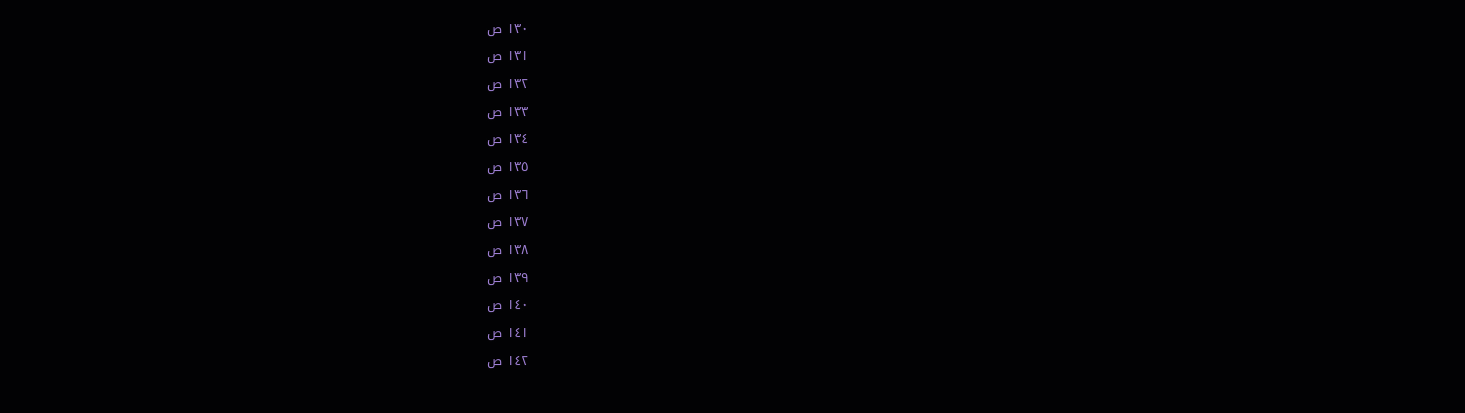١٣٠ ص
١٣١ ص
١٣٢ ص
١٣٣ ص
١٣٤ ص
١٣٥ ص
١٣٦ ص
١٣٧ ص
١٣٨ ص
١٣٩ ص
١٤٠ ص
١٤١ ص
١٤٢ ص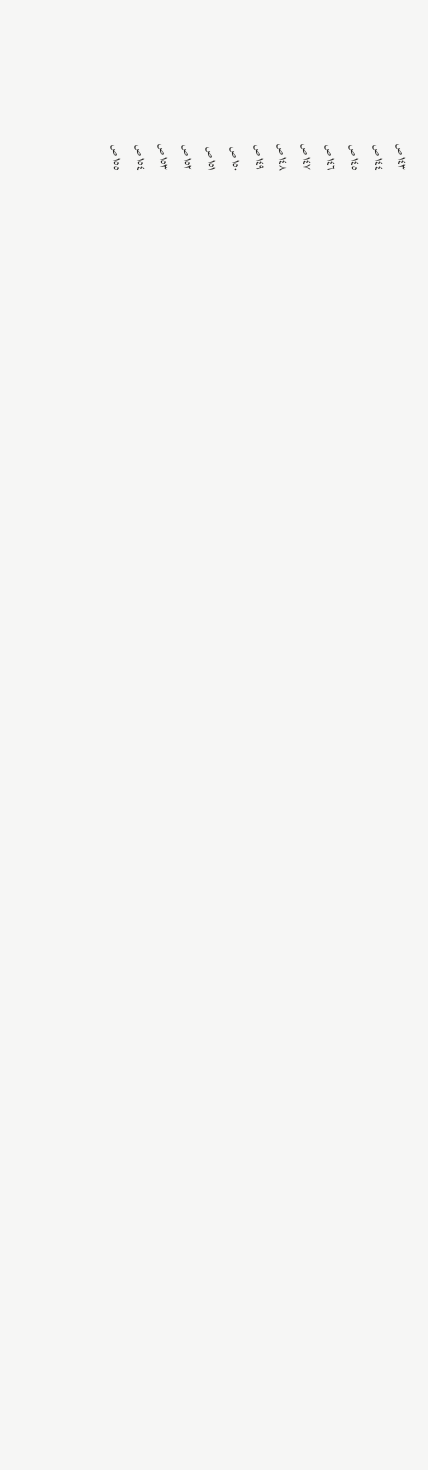١٤٣ ص
١٤٤ ص
١٤٥ ص
١٤٦ ص
١٤٧ ص
١٤٨ ص
١٤٩ ص
١٥٠ ص
١٥١ ص
١٥٢ ص
١٥٣ ص
١٥٤ ص
١٥٥ ص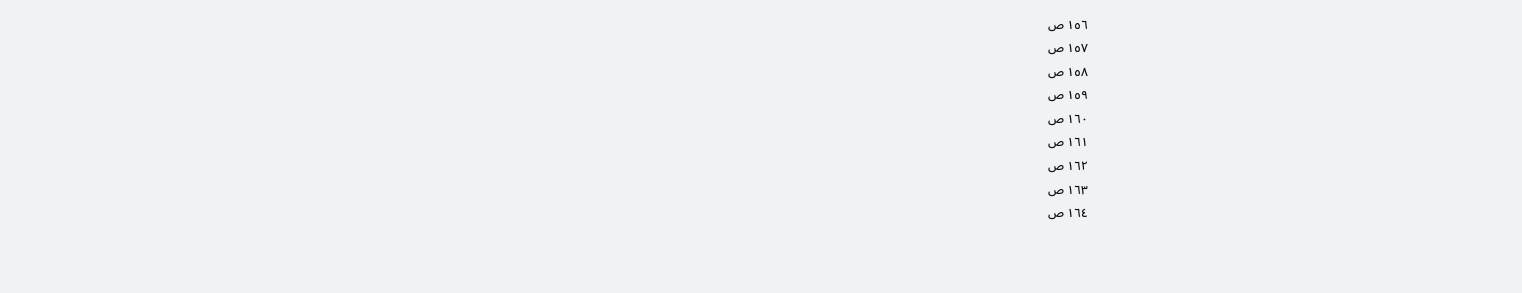١٥٦ ص
١٥٧ ص
١٥٨ ص
١٥٩ ص
١٦٠ ص
١٦١ ص
١٦٢ ص
١٦٣ ص
١٦٤ ص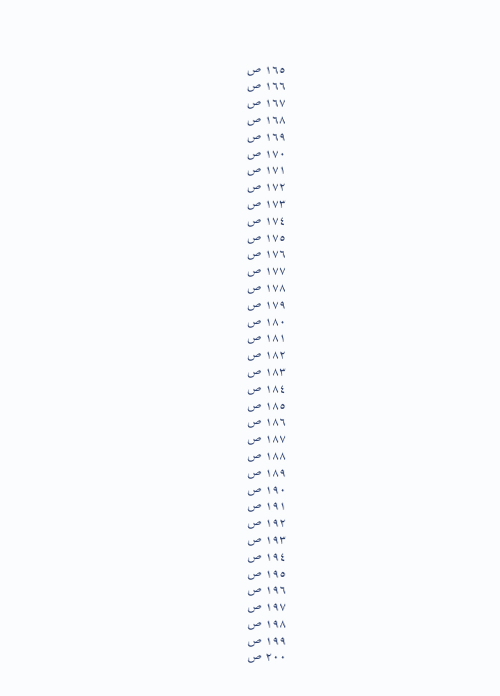١٦٥ ص
١٦٦ ص
١٦٧ ص
١٦٨ ص
١٦٩ ص
١٧٠ ص
١٧١ ص
١٧٢ ص
١٧٣ ص
١٧٤ ص
١٧٥ ص
١٧٦ ص
١٧٧ ص
١٧٨ ص
١٧٩ ص
١٨٠ ص
١٨١ ص
١٨٢ ص
١٨٣ ص
١٨٤ ص
١٨٥ ص
١٨٦ ص
١٨٧ ص
١٨٨ ص
١٨٩ ص
١٩٠ ص
١٩١ ص
١٩٢ ص
١٩٣ ص
١٩٤ ص
١٩٥ ص
١٩٦ ص
١٩٧ ص
١٩٨ ص
١٩٩ ص
٢٠٠ ص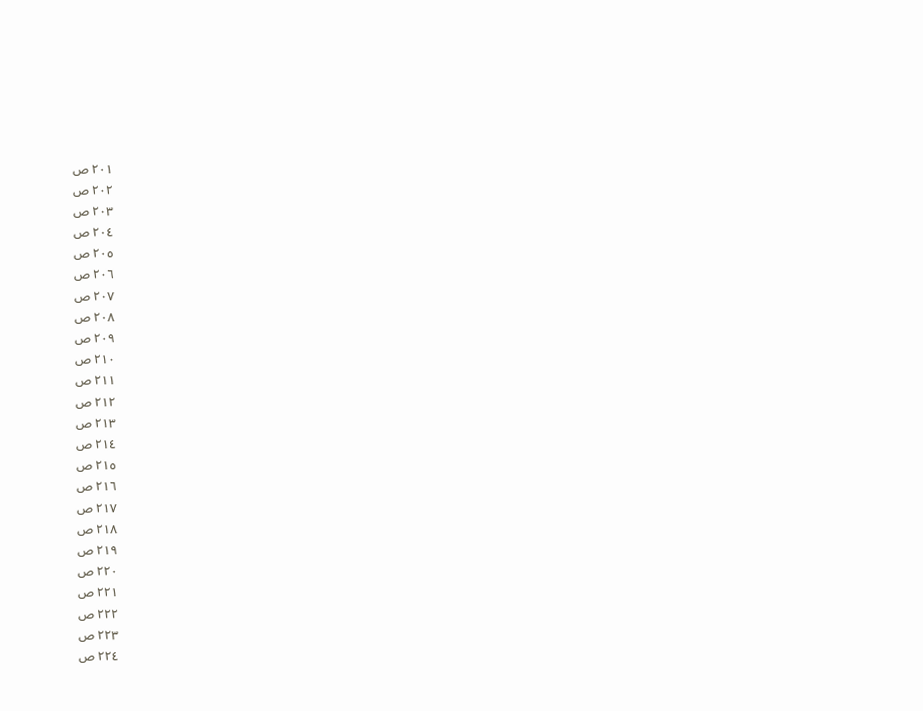٢٠١ ص
٢٠٢ ص
٢٠٣ ص
٢٠٤ ص
٢٠٥ ص
٢٠٦ ص
٢٠٧ ص
٢٠٨ ص
٢٠٩ ص
٢١٠ ص
٢١١ ص
٢١٢ ص
٢١٣ ص
٢١٤ ص
٢١٥ ص
٢١٦ ص
٢١٧ ص
٢١٨ ص
٢١٩ ص
٢٢٠ ص
٢٢١ ص
٢٢٢ ص
٢٢٣ ص
٢٢٤ ص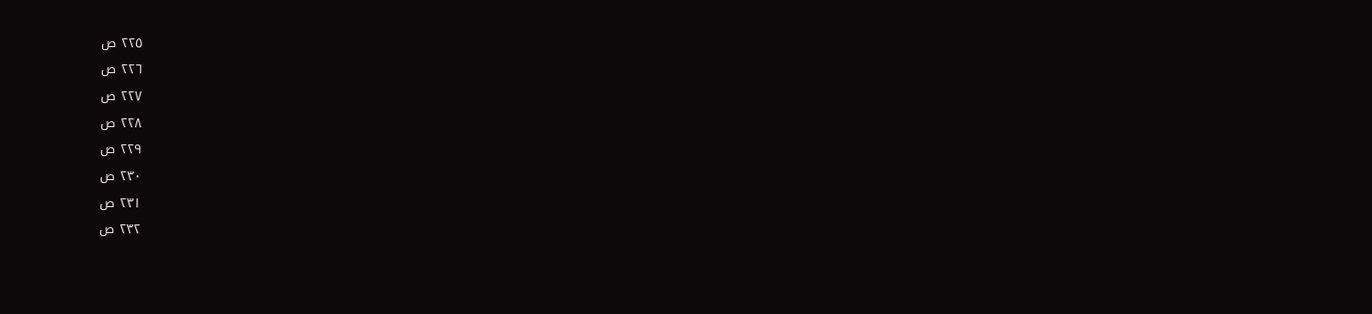٢٢٥ ص
٢٢٦ ص
٢٢٧ ص
٢٢٨ ص
٢٢٩ ص
٢٣٠ ص
٢٣١ ص
٢٣٢ ص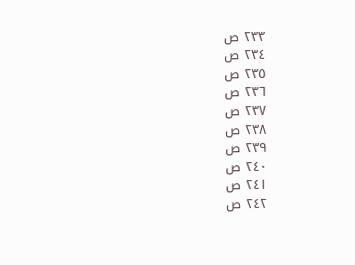٢٣٣ ص
٢٣٤ ص
٢٣٥ ص
٢٣٦ ص
٢٣٧ ص
٢٣٨ ص
٢٣٩ ص
٢٤٠ ص
٢٤١ ص
٢٤٢ ص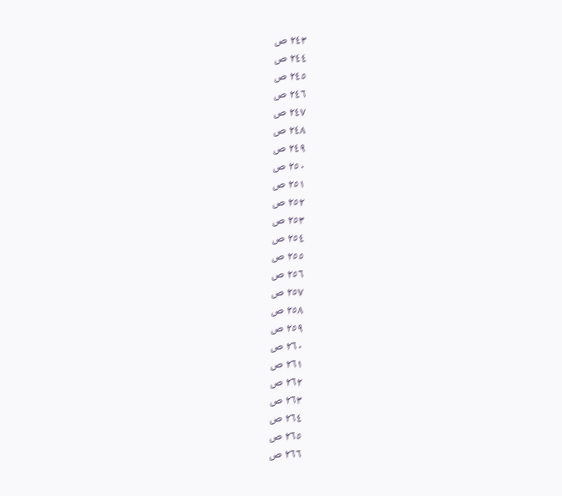٢٤٣ ص
٢٤٤ ص
٢٤٥ ص
٢٤٦ ص
٢٤٧ ص
٢٤٨ ص
٢٤٩ ص
٢٥٠ ص
٢٥١ ص
٢٥٢ ص
٢٥٣ ص
٢٥٤ ص
٢٥٥ ص
٢٥٦ ص
٢٥٧ ص
٢٥٨ ص
٢٥٩ ص
٢٦٠ ص
٢٦١ ص
٢٦٢ ص
٢٦٣ ص
٢٦٤ ص
٢٦٥ ص
٢٦٦ ص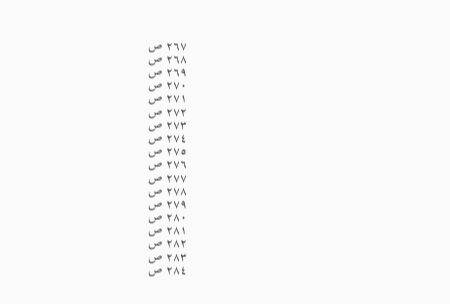٢٦٧ ص
٢٦٨ ص
٢٦٩ ص
٢٧٠ ص
٢٧١ ص
٢٧٢ ص
٢٧٣ ص
٢٧٤ ص
٢٧٥ ص
٢٧٦ ص
٢٧٧ ص
٢٧٨ ص
٢٧٩ ص
٢٨٠ ص
٢٨١ ص
٢٨٢ ص
٢٨٣ ص
٢٨٤ ص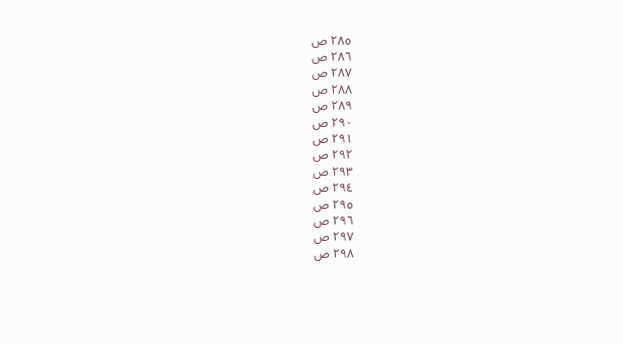٢٨٥ ص
٢٨٦ ص
٢٨٧ ص
٢٨٨ ص
٢٨٩ ص
٢٩٠ ص
٢٩١ ص
٢٩٢ ص
٢٩٣ ص
٢٩٤ ص
٢٩٥ ص
٢٩٦ ص
٢٩٧ ص
٢٩٨ ص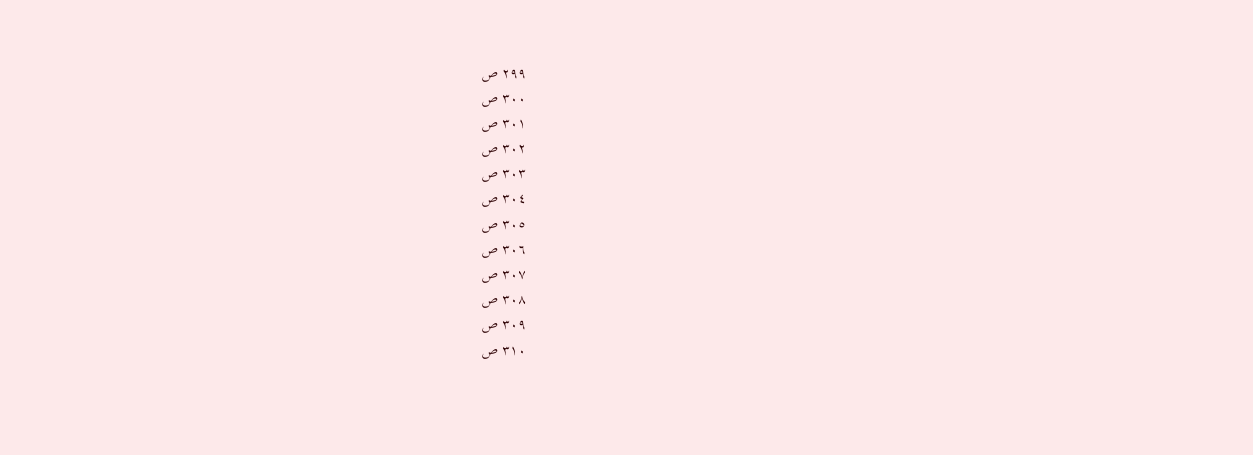٢٩٩ ص
٣٠٠ ص
٣٠١ ص
٣٠٢ ص
٣٠٣ ص
٣٠٤ ص
٣٠٥ ص
٣٠٦ ص
٣٠٧ ص
٣٠٨ ص
٣٠٩ ص
٣١٠ ص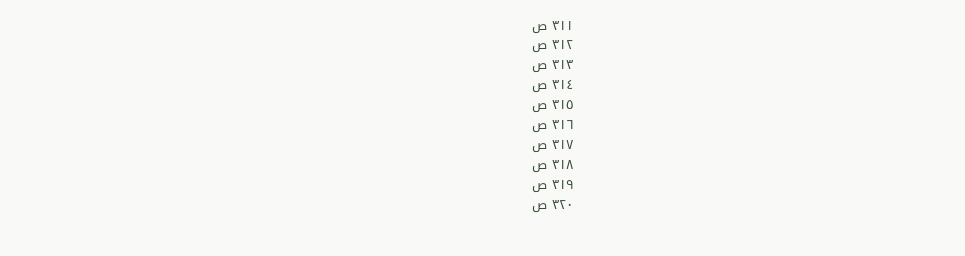٣١١ ص
٣١٢ ص
٣١٣ ص
٣١٤ ص
٣١٥ ص
٣١٦ ص
٣١٧ ص
٣١٨ ص
٣١٩ ص
٣٢٠ ص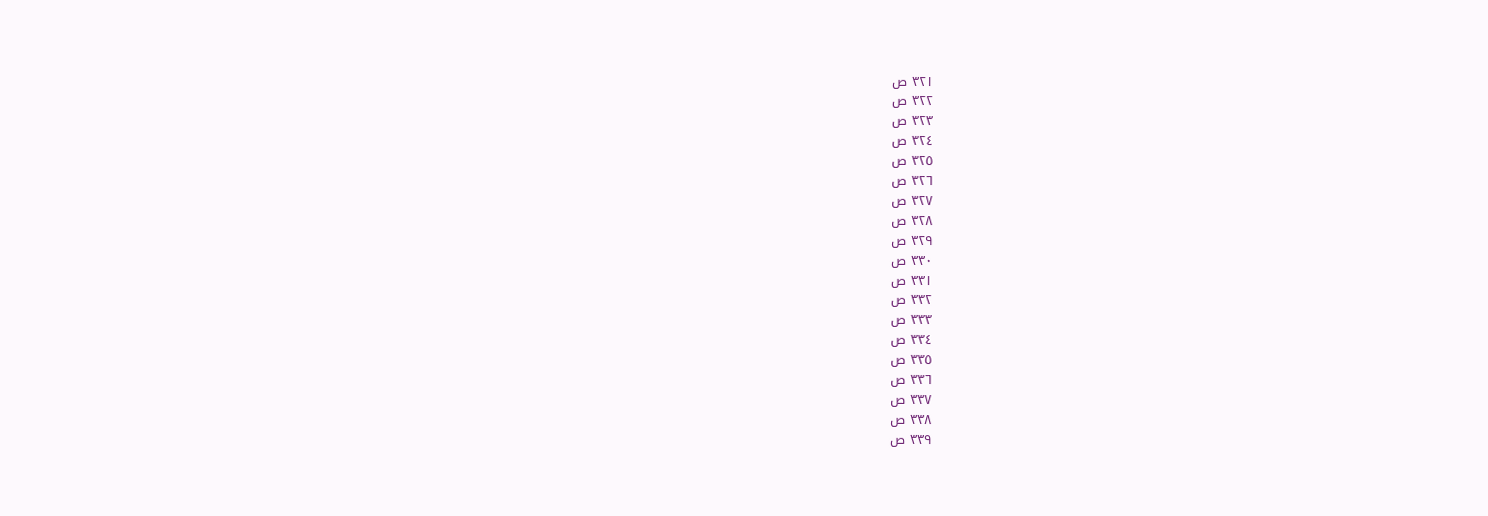٣٢١ ص
٣٢٢ ص
٣٢٣ ص
٣٢٤ ص
٣٢٥ ص
٣٢٦ ص
٣٢٧ ص
٣٢٨ ص
٣٢٩ ص
٣٣٠ ص
٣٣١ ص
٣٣٢ ص
٣٣٣ ص
٣٣٤ ص
٣٣٥ ص
٣٣٦ ص
٣٣٧ ص
٣٣٨ ص
٣٣٩ ص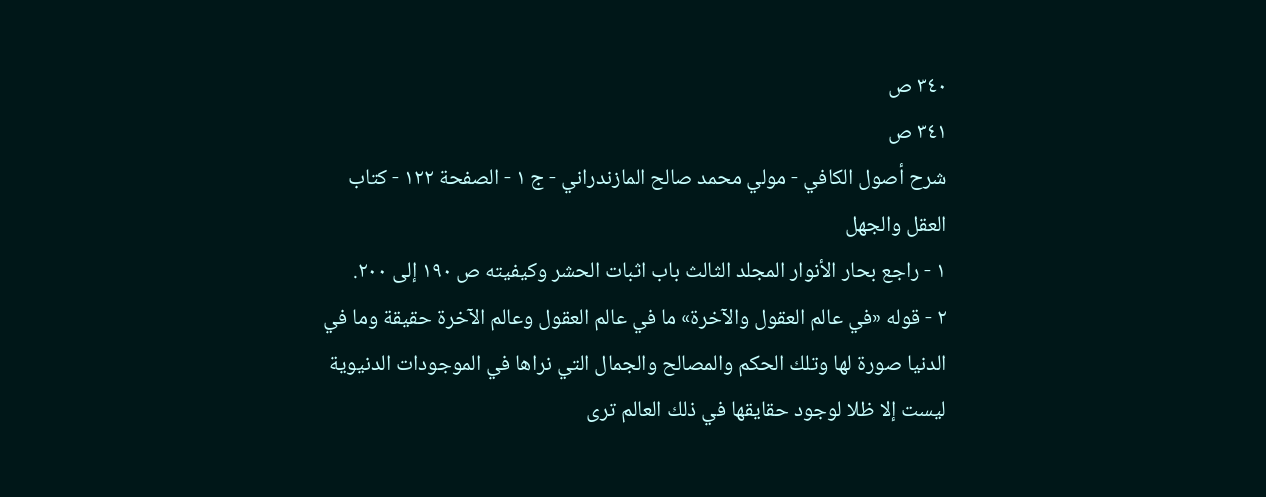٣٤٠ ص
٣٤١ ص
شرح أصول الكافي - مولي محمد صالح المازندراني - ج ١ - الصفحة ١٢٢ - كتاب العقل والجهل
١ - راجع بحار الأنوار المجلد الثالث باب اثبات الحشر وكيفيته ص ١٩٠ إلى ٢٠٠.
٢ - قوله «في عالم العقول والآخرة» ما في عالم العقول وعالم الآخرة حقيقة وما في الدنيا صورة لها وتلك الحكم والمصالح والجمال التي نراها في الموجودات الدنيوية ليست إلا ظلا لوجود حقايقها في ذلك العالم ترى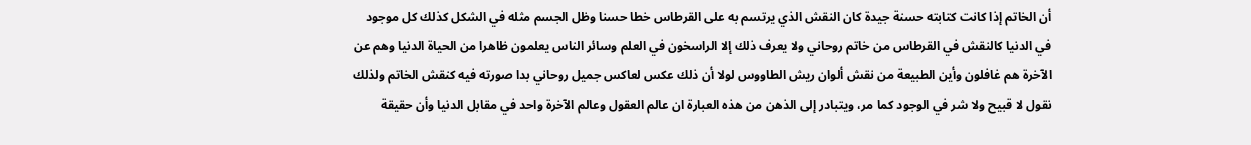أن الخاتم إذا كانت كتابته حسنة جيدة كان النقش الذي يرتسم به على القرطاس خطا حسنا وظل الجسم مثله في الشكل كذلك كل موجود في الدنيا كالنقش في القرطاس من خاتم روحاني ولا يعرف ذلك إلا الراسخون في العلم وسائر الناس يعلمون ظاهرا من الحياة الدنيا وهم عن الآخرة هم غافلون وأين الطبيعة من نقش ألوان ريش الطاووس لولا أن ذلك عكس لعاكس جميل روحاني بدا صورته فيه كنقش الخاتم ولذلك نقول لا قبيح ولا شر في الوجود كما مر، ويتبادر إلى الذهن من هذه العبارة ان عالم العقول وعالم الآخرة واحد في مقابل الدنيا وأن حقيقة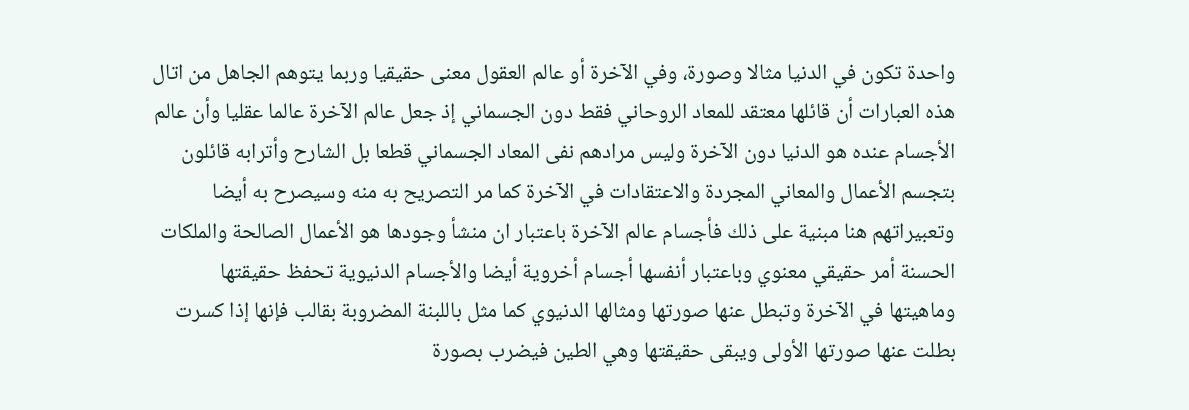واحدة تكون في الدنيا مثالا وصورة، وفي الآخرة أو عالم العقول معنى حقيقيا وربما يتوهم الجاهل من اتال هذه العبارات أن قائلها معتقد للمعاد الروحاني فقط دون الجسماني إذ جعل عالم الآخرة عالما عقليا وأن عالم الأجسام عنده هو الدنيا دون الآخرة وليس مرادهم نفى المعاد الجسماني قطعا بل الشارح وأترابه قائلون بتجسم الأعمال والمعاني المجردة والاعتقادات في الآخرة كما مر التصريح به منه وسيصرح به أيضا وتعبيراتهم هنا مبنية على ذلك فأجسام عالم الآخرة باعتبار ان منشأ وجودها هو الأعمال الصالحة والملكات الحسنة أمر حقيقي معنوي وباعتبار أنفسها أجسام أخروية أيضا والأجسام الدنيوية تحفظ حقيقتها وماهيتها في الآخرة وتبطل عنها صورتها ومثالها الدنيوي كما مثل باللبنة المضروبة بقالب فإنها إذا كسرت بطلت عنها صورتها الأولى ويبقى حقيقتها وهي الطين فيضرب بصورة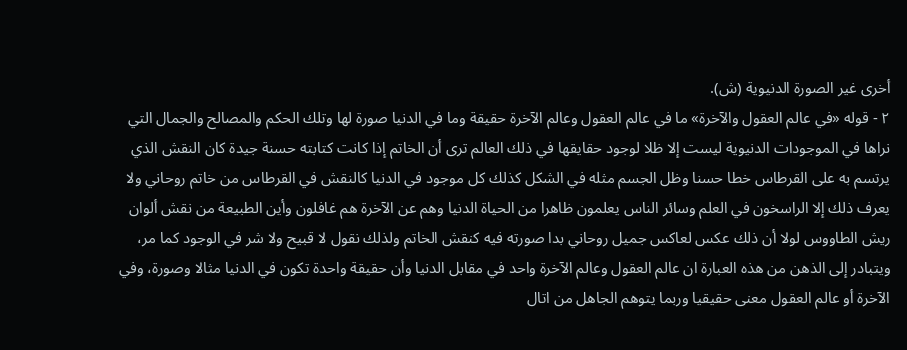أخرى غير الصورة الدنيوية (ش).
٢ - قوله «في عالم العقول والآخرة» ما في عالم العقول وعالم الآخرة حقيقة وما في الدنيا صورة لها وتلك الحكم والمصالح والجمال التي نراها في الموجودات الدنيوية ليست إلا ظلا لوجود حقايقها في ذلك العالم ترى أن الخاتم إذا كانت كتابته حسنة جيدة كان النقش الذي يرتسم به على القرطاس خطا حسنا وظل الجسم مثله في الشكل كذلك كل موجود في الدنيا كالنقش في القرطاس من خاتم روحاني ولا يعرف ذلك إلا الراسخون في العلم وسائر الناس يعلمون ظاهرا من الحياة الدنيا وهم عن الآخرة هم غافلون وأين الطبيعة من نقش ألوان ريش الطاووس لولا أن ذلك عكس لعاكس جميل روحاني بدا صورته فيه كنقش الخاتم ولذلك نقول لا قبيح ولا شر في الوجود كما مر، ويتبادر إلى الذهن من هذه العبارة ان عالم العقول وعالم الآخرة واحد في مقابل الدنيا وأن حقيقة واحدة تكون في الدنيا مثالا وصورة، وفي الآخرة أو عالم العقول معنى حقيقيا وربما يتوهم الجاهل من اتال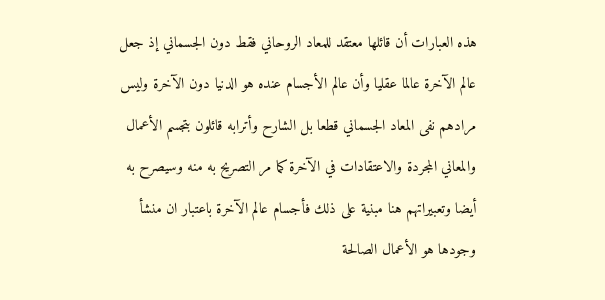هذه العبارات أن قائلها معتقد للمعاد الروحاني فقط دون الجسماني إذ جعل عالم الآخرة عالما عقليا وأن عالم الأجسام عنده هو الدنيا دون الآخرة وليس مرادهم نفى المعاد الجسماني قطعا بل الشارح وأترابه قائلون بتجسم الأعمال والمعاني المجردة والاعتقادات في الآخرة كما مر التصريح به منه وسيصرح به أيضا وتعبيراتهم هنا مبنية على ذلك فأجسام عالم الآخرة باعتبار ان منشأ وجودها هو الأعمال الصالحة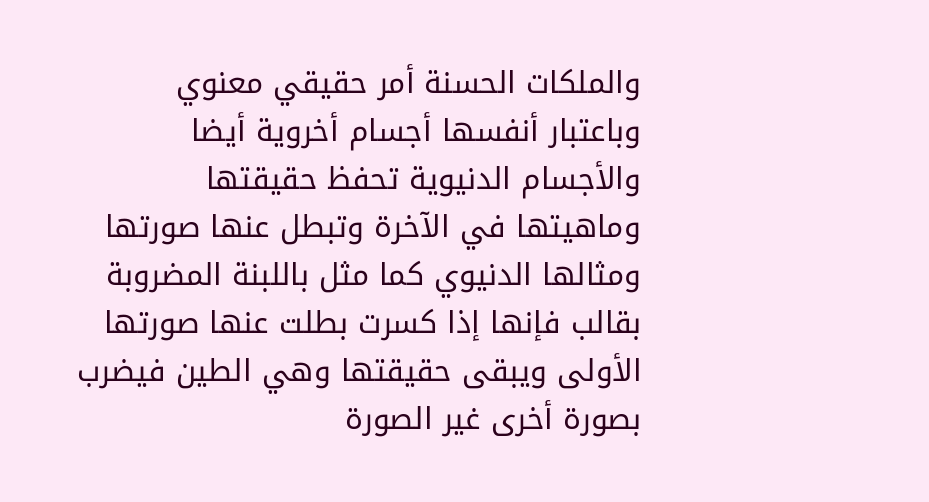والملكات الحسنة أمر حقيقي معنوي وباعتبار أنفسها أجسام أخروية أيضا والأجسام الدنيوية تحفظ حقيقتها وماهيتها في الآخرة وتبطل عنها صورتها ومثالها الدنيوي كما مثل باللبنة المضروبة بقالب فإنها إذا كسرت بطلت عنها صورتها الأولى ويبقى حقيقتها وهي الطين فيضرب بصورة أخرى غير الصورة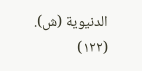الدنيوية (ش).
(١٢٢)